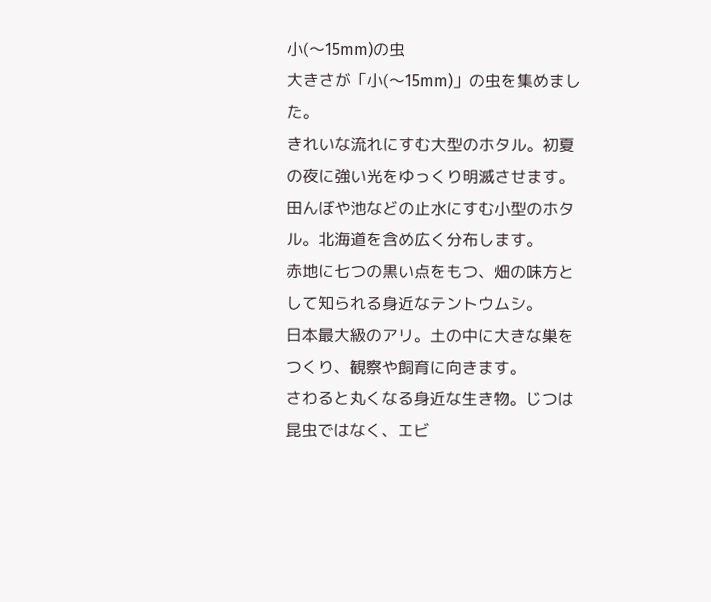小(〜15mm)の虫
大きさが「小(〜15mm)」の虫を集めました。
きれいな流れにすむ大型のホタル。初夏の夜に強い光をゆっくり明滅させます。
田んぼや池などの止水にすむ小型のホタル。北海道を含め広く分布します。
赤地に七つの黒い点をもつ、畑の味方として知られる身近なテントウムシ。
日本最大級のアリ。土の中に大きな巣をつくり、観察や飼育に向きます。
さわると丸くなる身近な生き物。じつは昆虫ではなく、エビ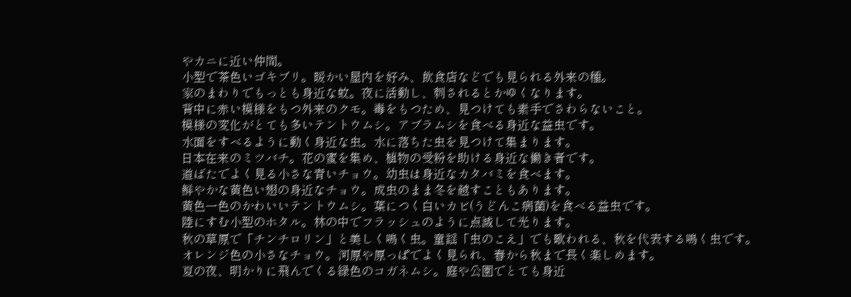やカニに近い仲間。
小型で茶色いゴキブリ。暖かい屋内を好み、飲食店などでも見られる外来の種。
家のまわりでもっとも身近な蚊。夜に活動し、刺されるとかゆくなります。
背中に赤い模様をもつ外来のクモ。毒をもつため、見つけても素手でさわらないこと。
模様の変化がとても多いテントウムシ。アブラムシを食べる身近な益虫です。
水面をすべるように動く身近な虫。水に落ちた虫を見つけて集まります。
日本在来のミツバチ。花の蜜を集め、植物の受粉を助ける身近な働き者です。
道ばたでよく見る小さな青いチョウ。幼虫は身近なカタバミを食べます。
鮮やかな黄色い翅の身近なチョウ。成虫のまま冬を越すこともあります。
黄色一色のかわいいテントウムシ。葉につく白いカビ(うどんこ病菌)を食べる益虫です。
陸にすむ小型のホタル。林の中でフラッシュのように点滅して光ります。
秋の草原で「チンチロリン」と美しく鳴く虫。童謡「虫のこえ」でも歌われる、秋を代表する鳴く虫です。
オレンジ色の小さなチョウ。河原や原っぱでよく見られ、春から秋まで長く楽しめます。
夏の夜、明かりに飛んでくる緑色のコガネムシ。庭や公園でとても身近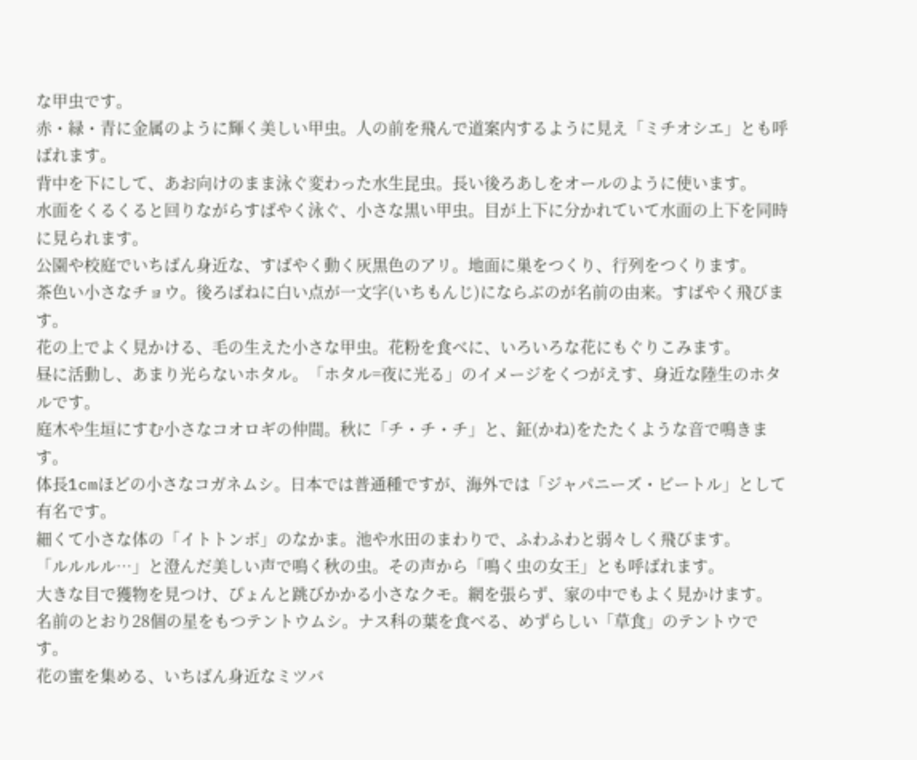な甲虫です。
赤・緑・青に金属のように輝く美しい甲虫。人の前を飛んで道案内するように見え「ミチオシエ」とも呼ばれます。
背中を下にして、あお向けのまま泳ぐ変わった水生昆虫。長い後ろあしをオールのように使います。
水面をくるくると回りながらすばやく泳ぐ、小さな黒い甲虫。目が上下に分かれていて水面の上下を同時に見られます。
公園や校庭でいちばん身近な、すばやく動く灰黒色のアリ。地面に巣をつくり、行列をつくります。
茶色い小さなチョウ。後ろばねに白い点が一文字(いちもんじ)にならぶのが名前の由来。すばやく飛びます。
花の上でよく見かける、毛の生えた小さな甲虫。花粉を食べに、いろいろな花にもぐりこみます。
昼に活動し、あまり光らないホタル。「ホタル=夜に光る」のイメージをくつがえす、身近な陸生のホタルです。
庭木や生垣にすむ小さなコオロギの仲間。秋に「チ・チ・チ」と、鉦(かね)をたたくような音で鳴きます。
体長1cmほどの小さなコガネムシ。日本では普通種ですが、海外では「ジャパニーズ・ビートル」として有名です。
細くて小さな体の「イトトンボ」のなかま。池や水田のまわりで、ふわふわと弱々しく飛びます。
「ルルルル…」と澄んだ美しい声で鳴く秋の虫。その声から「鳴く虫の女王」とも呼ばれます。
大きな目で獲物を見つけ、ぴょんと跳びかかる小さなクモ。網を張らず、家の中でもよく見かけます。
名前のとおり28個の星をもつテントウムシ。ナス科の葉を食べる、めずらしい「草食」のテントウです。
花の蜜を集める、いちばん身近なミツバ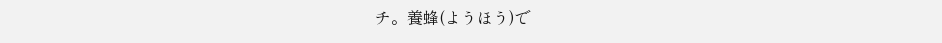チ。養蜂(ようほう)で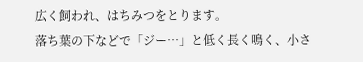広く飼われ、はちみつをとります。
落ち葉の下などで「ジー…」と低く長く鳴く、小さ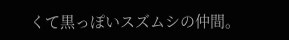くて黒っぽいスズムシの仲間。